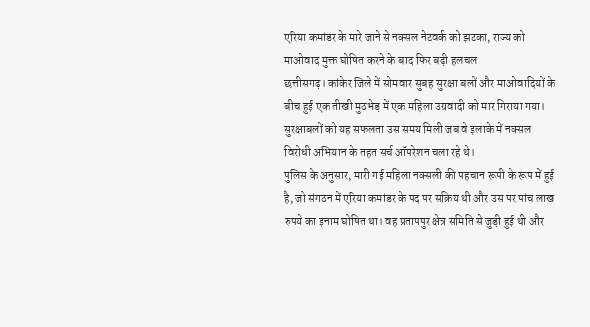एरिया कमांडर के मारे जाने से नक्सल नेटवर्क को झटका, राज्य को माओवाद मुक्त घोषित करने के बाद फिर बढ़ी हलचल
छत्तीसगढ़। कांकेर जिले में सोमवार सुबह सुरक्षा बलों और माओवादियों के बीच हुई एक तीखी मुठभेड़ में एक महिला उग्रवादी को मार गिराया गया। सुरक्षाबलों को यह सफलता उस समय मिली जब वे इलाके में नक्सल विरोधी अभियान के तहत सर्च ऑपरेशन चला रहे थे।
पुलिस के अनुसार, मारी गई महिला नक्सली की पहचान रूपी के रूप में हुई है, जो संगठन में एरिया कमांडर के पद पर सक्रिय थी और उस पर पांच लाख रुपये का इनाम घोषित था। वह प्रतापपुर क्षेत्र समिति से जुड़ी हुई थी और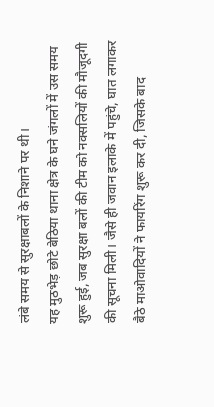लंबे समय से सुरक्षाबलों के निशाने पर थी।
यह मुठभेड़ छोटे बेठिया थाना क्षेत्र के घने जंगलों में उस समय शुरू हुई, जब सुरक्षा बलों की टीम को नक्सलियों की मौजूदगी की सूचना मिली। जैसे ही जवान इलाके में पहुंचे, घात लगाकर बैठे माओवादियों ने फायरिंग शुरू कर दी, जिसके बाद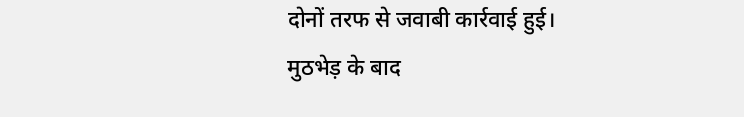दोनों तरफ से जवाबी कार्रवाई हुई।
मुठभेड़ के बाद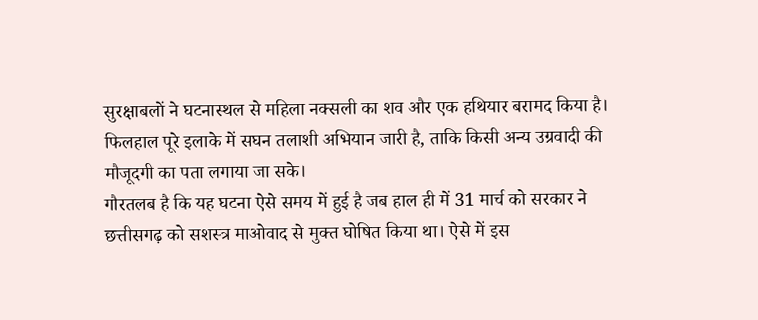सुरक्षाबलों ने घटनास्थल से महिला नक्सली का शव और एक हथियार बरामद किया है। फिलहाल पूरे इलाके में सघन तलाशी अभियान जारी है, ताकि किसी अन्य उग्रवादी की मौजूदगी का पता लगाया जा सके।
गौरतलब है कि यह घटना ऐसे समय में हुई है जब हाल ही में 31 मार्च को सरकार ने छत्तीसगढ़ को सशस्त्र माओवाद से मुक्त घोषित किया था। ऐसे में इस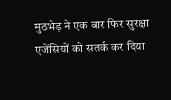मुठभेड़ ने एक बार फिर सुरक्षा एजेंसियों को सतर्क कर दिया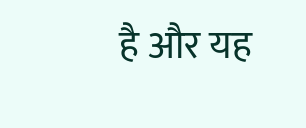है और यह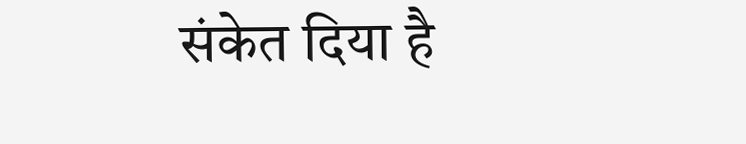संकेत दिया है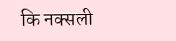कि नक्सली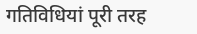गतिविधियां पूरी तरह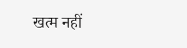खत्म नहीं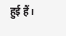हुई हैं।